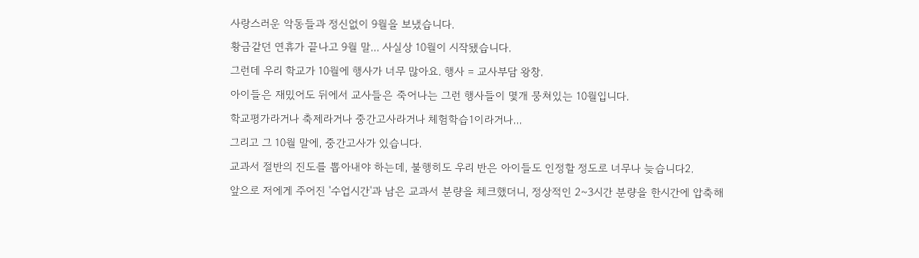사랑스러운 악동들과 정신없이 9월을 보냈습니다.
황금같던 연휴가 끝나고 9월 말... 사실상 10월이 시작됐습니다.
그런데 우리 학교가 10월에 행사가 너무 많아요. 행사 = 교사부담 왕창.
아이들은 재밌어도 뒤에서 교사들은 죽어나는 그런 행사들이 몇개 뭉쳐있는 10월입니다.
학교평가라거나 축제라거나 중간고사라거나 체험학습1이라거나...
그리고 그 10월 말에, 중간고사가 있습니다.
교과서 절반의 진도를 뽑아내야 하는데, 불행히도 우리 반은 아이들도 인정할 정도로 너무나 늦습니다2.
앞으로 저에게 주어진 '수업시간'과 남은 교과서 분량을 체크했더니, 정상적인 2~3시간 분량을 한시간에 압축해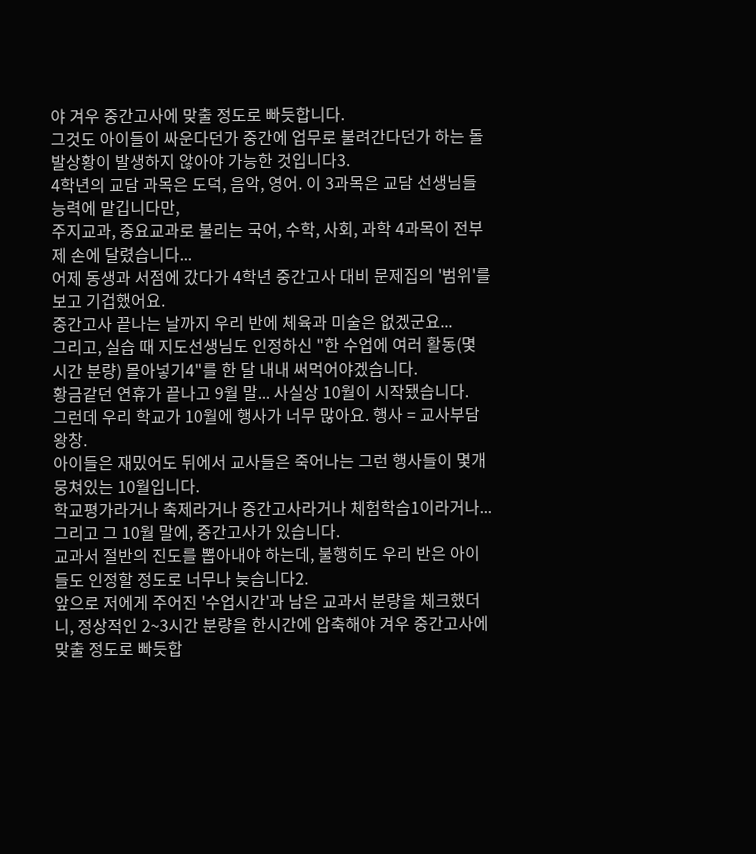야 겨우 중간고사에 맞출 정도로 빠듯합니다.
그것도 아이들이 싸운다던가 중간에 업무로 불려간다던가 하는 돌발상황이 발생하지 않아야 가능한 것입니다3.
4학년의 교담 과목은 도덕, 음악, 영어. 이 3과목은 교담 선생님들 능력에 맡깁니다만,
주지교과, 중요교과로 불리는 국어, 수학, 사회, 과학 4과목이 전부 제 손에 달렸습니다...
어제 동생과 서점에 갔다가 4학년 중간고사 대비 문제집의 '범위'를 보고 기겁했어요.
중간고사 끝나는 날까지 우리 반에 체육과 미술은 없겠군요...
그리고, 실습 때 지도선생님도 인정하신 "한 수업에 여러 활동(몇 시간 분량) 몰아넣기4"를 한 달 내내 써먹어야겠습니다.
황금같던 연휴가 끝나고 9월 말... 사실상 10월이 시작됐습니다.
그런데 우리 학교가 10월에 행사가 너무 많아요. 행사 = 교사부담 왕창.
아이들은 재밌어도 뒤에서 교사들은 죽어나는 그런 행사들이 몇개 뭉쳐있는 10월입니다.
학교평가라거나 축제라거나 중간고사라거나 체험학습1이라거나...
그리고 그 10월 말에, 중간고사가 있습니다.
교과서 절반의 진도를 뽑아내야 하는데, 불행히도 우리 반은 아이들도 인정할 정도로 너무나 늦습니다2.
앞으로 저에게 주어진 '수업시간'과 남은 교과서 분량을 체크했더니, 정상적인 2~3시간 분량을 한시간에 압축해야 겨우 중간고사에 맞출 정도로 빠듯합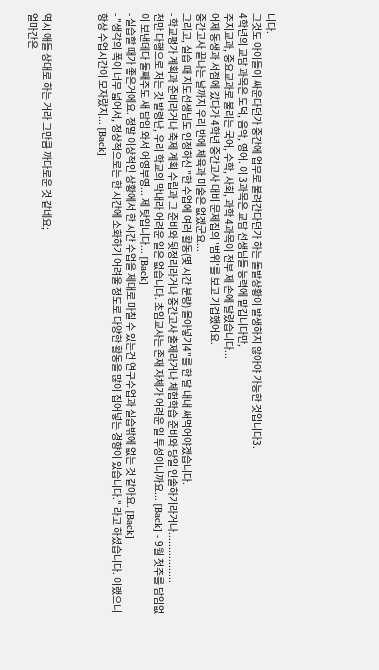니다.
그것도 아이들이 싸운다던가 중간에 업무로 불려간다던가 하는 돌발상황이 발생하지 않아야 가능한 것입니다3.
4학년의 교담 과목은 도덕, 음악, 영어. 이 3과목은 교담 선생님들 능력에 맡깁니다만,
주지교과, 중요교과로 불리는 국어, 수학, 사회, 과학 4과목이 전부 제 손에 달렸습니다...
어제 동생과 서점에 갔다가 4학년 중간고사 대비 문제집의 '범위'를 보고 기겁했어요.
중간고사 끝나는 날까지 우리 반에 체육과 미술은 없겠군요...
그리고, 실습 때 지도선생님도 인정하신 "한 수업에 여러 활동(몇 시간 분량) 몰아넣기4"를 한 달 내내 써먹어야겠습니다.
- 학교평가 계획과 준비라거나 축제 계획 수립과 그 준비와 뒷정리라거나 중간고사 출제라거나 체험학습 준비와 당일 인솔하기라거나.................
천만 다행으로 저는 갓 발령난, 우리 학교의 막내라 어려운 일은 없습니다. 초임교사는 존재 자체가 어려운 일 투성이니까요... [Back] - 9월 첫주를 담임없이 보낸데다 둘째주도 새 담임 와서 어영부영... 제 탓입니다... [Back]
- 실습할 때가 좋은거에요. 정말 이상적인 상황에서 한 시간 수업을 제대로 마칠 수 있는건 연구수업과 실습밖에 없는 것 같아요. [Back]
- "생각의 폭이 너무 넓어서, 정상적으로는 한 시간에 소화하기 어려울 정도로 다양한 활동을 많이 집어넣는 경향이 있습니다." 라고 하셨습니다. 이랬으니 항상 수업시간이 모자랐지... [Back]



역시 애들 상대로 하는 거라 그만큼 까다로운 것 같네요;
얼마간은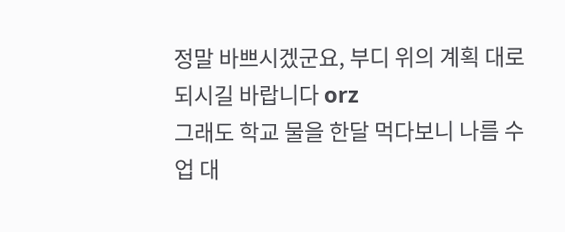정말 바쁘시겠군요, 부디 위의 계획 대로 되시길 바랍니다 orz
그래도 학교 물을 한달 먹다보니 나름 수업 대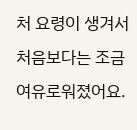처 요령이 생겨서 처음보다는 조금 여유로워졌어요.